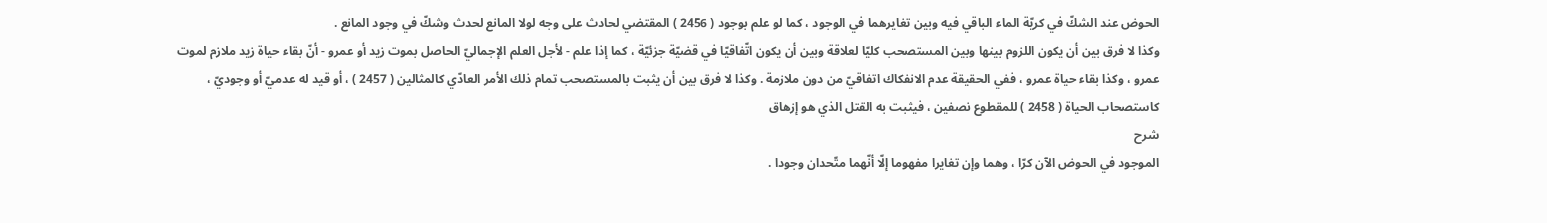الحوض عند الشكّ في كريّة الماء الباقي فيه وبين تغايرهما في الوجود ، كما لو علم بوجود ( 2456 ) المقتضي لحادث على وجه لولا المانع لحدث وشكّ في وجود المانع .
وكذا لا فرق بين أن يكون اللزوم بينها وبين المستصحب كليّا لعلاقة وبين أن يكون اتّفاقيّا في قضيّة جزئيّة ، كما إذا علم - لأجل العلم الإجماليّ الحاصل بموت زيد أو عمرو - أنّ بقاء حياة زيد ملازم لموت عمرو ، وكذا بقاء حياة عمرو ، ففي الحقيقة عدم الانفكاك اتفاقيّ من دون ملازمة . وكذا لا فرق بين أن يثبت بالمستصحب تمام ذلك الأمر العادّي كالمثالين ( 2457 ) ، أو قيد له عدميّ أو وجوديّ ، كاستصحاب الحياة ( 2458 ) للمقطوع نصفين ، فيثبت به القتل الذي هو إزهاق
شرح
الموجود في الحوض الآن كرّا ، وهما وإن تغايرا مفهوما إلّا أنّهما متّحدان وجودا .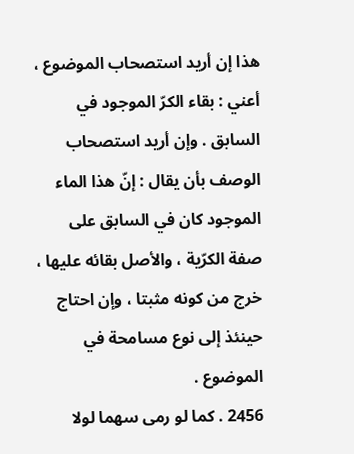هذا إن أريد استصحاب الموضوع ، أعني : بقاء الكرّ الموجود في السابق . وإن أريد استصحاب الوصف بأن يقال : إنّ هذا الماء الموجود كان في السابق على صفة الكرّية ، والأصل بقائه عليها ، خرج من كونه مثبتا ، وإن احتاج حينئذ إلى نوع مسامحة في الموضوع .
2456 . كما لو رمى سهما لولا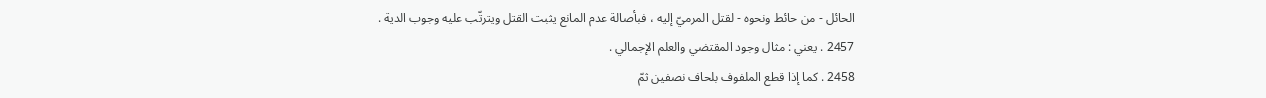الحائل - من حائط ونحوه - لقتل المرميّ إليه ، فبأصالة عدم المانع يثبت القتل ويترتّب عليه وجوب الدية .
2457 . يعني : مثال وجود المقتضي والعلم الإجمالي .
2458 . كما إذا قطع الملفوف بلحاف نصفين ثمّ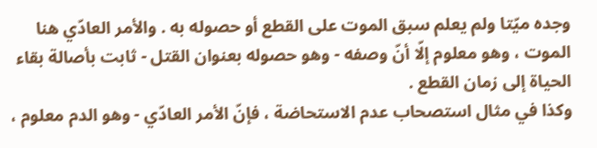وجده ميّتا ولم يعلم سبق الموت على القطع أو حصوله به . والأمر العادّي هنا الموت ، وهو معلوم إلّا أنّ وصفه - وهو حصوله بعنوان القتل - ثابت بأصالة بقاء الحياة إلى زمان القطع .
وكذا في مثال استصحاب عدم الاستحاضة ، فإنّ الأمر العادّي - وهو الدم معلوم ،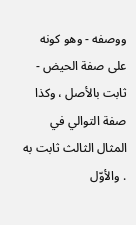ووصفه - وهو كونه على صفة الحيض - ثابت بالأصل ، وكذا صفة التوالي في المثال الثالث ثابت به . والأوّل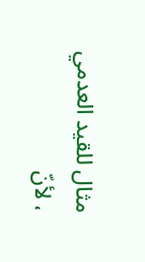مثال للقيد العدمي ، لأنّ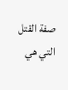صفة القتل التي هي